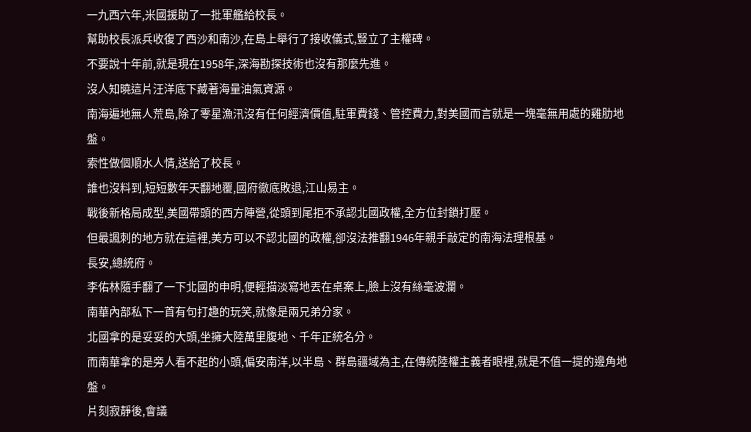一九西六年,米國援助了一批軍艦給校長。
幫助校長派兵收復了西沙和南沙,在島上舉行了接收儀式,豎立了主權碑。
不要說十年前,就是現在1958年,深海勘探技術也沒有那麼先進。
沒人知曉這片汪洋底下藏著海量油氣資源。
南海遍地無人荒島,除了零星漁汛沒有任何經濟價值,駐軍費錢、管控費力,對美國而言就是一塊毫無用處的雞肋地盤。
索性做個順水人情,送給了校長。
誰也沒料到,短短數年天翻地覆,國府徹底敗退,江山易主。
戰後新格局成型,美國帶頭的西方陣營,從頭到尾拒不承認北國政權,全方位封鎖打壓。
但最諷刺的地方就在這裡,美方可以不認北國的政權,卻沒法推翻1946年親手敲定的南海法理根基。
長安,總統府。
李佑林隨手翻了一下北國的申明,便輕描淡寫地丟在桌案上,臉上沒有絲毫波瀾。
南華內部私下一首有句打趣的玩笑,就像是兩兄弟分家。
北國拿的是妥妥的大頭,坐擁大陸萬里腹地、千年正統名分。
而南華拿的是旁人看不起的小頭,偏安南洋,以半島、群島疆域為主,在傳統陸權主義者眼裡,就是不值一提的邊角地盤。
片刻寂靜後,會議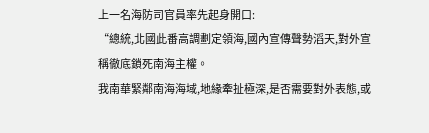上一名海防司官員率先起身開口:
“總統,北國此番高調劃定領海,國內宣傳聲勢滔天,對外宣稱徹底鎖死南海主權。
我南華緊鄰南海海域,地緣牽扯極深,是否需要對外表態,或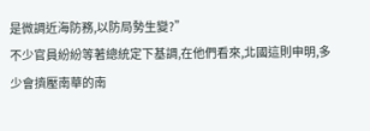是微調近海防務,以防局勢生變?”
不少官員紛紛等著總統定下基調,在他們看來,北國這則申明,多少會擠壓南華的南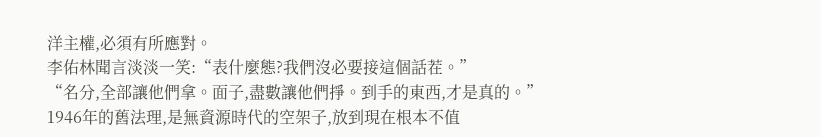洋主權,必須有所應對。
李佑林聞言淡淡一笑:“表什麼態?我們沒必要接這個話茬。”
“名分,全部讓他們拿。面子,盡數讓他們掙。到手的東西,才是真的。”
1946年的舊法理,是無資源時代的空架子,放到現在根本不值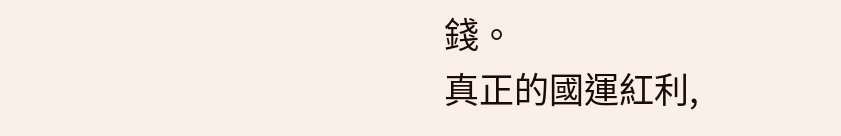錢。
真正的國運紅利,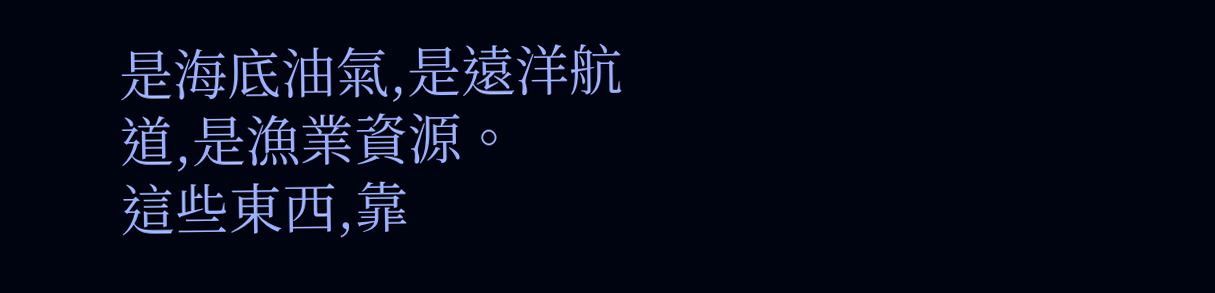是海底油氣,是遠洋航道,是漁業資源。
這些東西,靠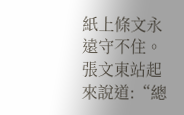紙上條文永遠守不住。
張文東站起來說道:“總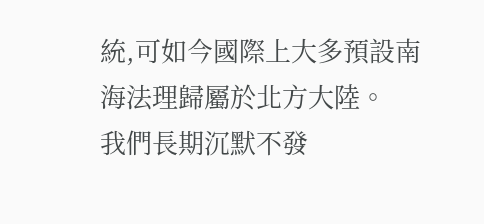統,可如今國際上大多預設南海法理歸屬於北方大陸。
我們長期沉默不發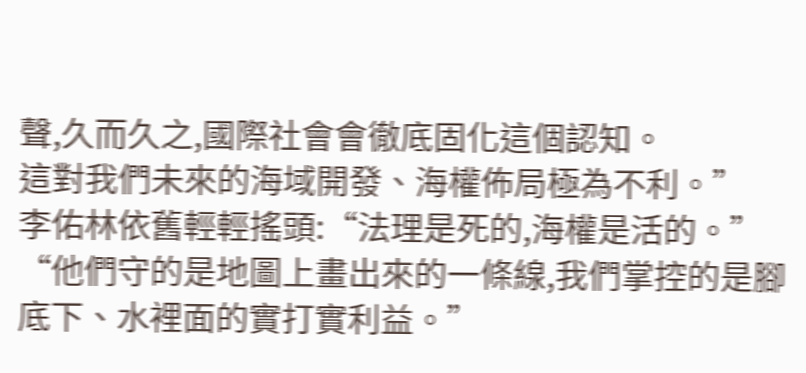聲,久而久之,國際社會會徹底固化這個認知。
這對我們未來的海域開發、海權佈局極為不利。”
李佑林依舊輕輕搖頭:“法理是死的,海權是活的。”
“他們守的是地圖上畫出來的一條線,我們掌控的是腳底下、水裡面的實打實利益。”